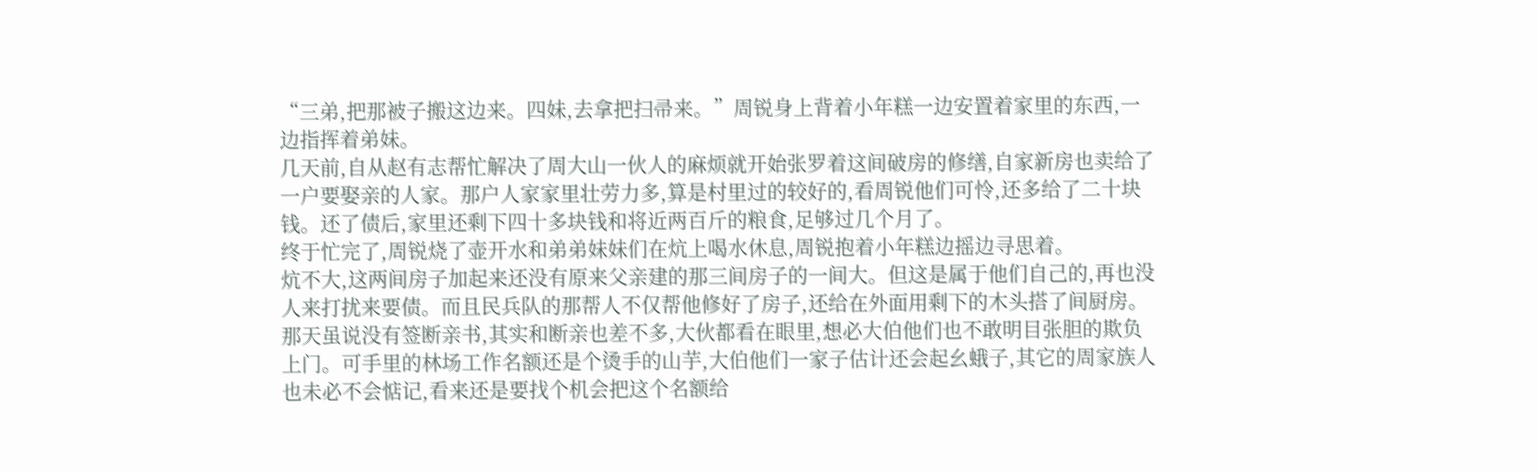“三弟,把那被子搬这边来。四妹,去拿把扫帚来。”周锐身上背着小年糕一边安置着家里的东西,一边指挥着弟妹。
几天前,自从赵有志帮忙解决了周大山一伙人的麻烦就开始张罗着这间破房的修缮,自家新房也卖给了一户要娶亲的人家。那户人家家里壮劳力多,算是村里过的较好的,看周锐他们可怜,还多给了二十块钱。还了债后,家里还剩下四十多块钱和将近两百斤的粮食,足够过几个月了。
终于忙完了,周锐烧了壶开水和弟弟妹妹们在炕上喝水休息,周锐抱着小年糕边摇边寻思着。
炕不大,这两间房子加起来还没有原来父亲建的那三间房子的一间大。但这是属于他们自己的,再也没人来打扰来要债。而且民兵队的那帮人不仅帮他修好了房子,还给在外面用剩下的木头搭了间厨房。
那天虽说没有签断亲书,其实和断亲也差不多,大伙都看在眼里,想必大伯他们也不敢明目张胆的欺负上门。可手里的林场工作名额还是个烫手的山芋,大伯他们一家子估计还会起幺蛾子,其它的周家族人也未必不会惦记,看来还是要找个机会把这个名额给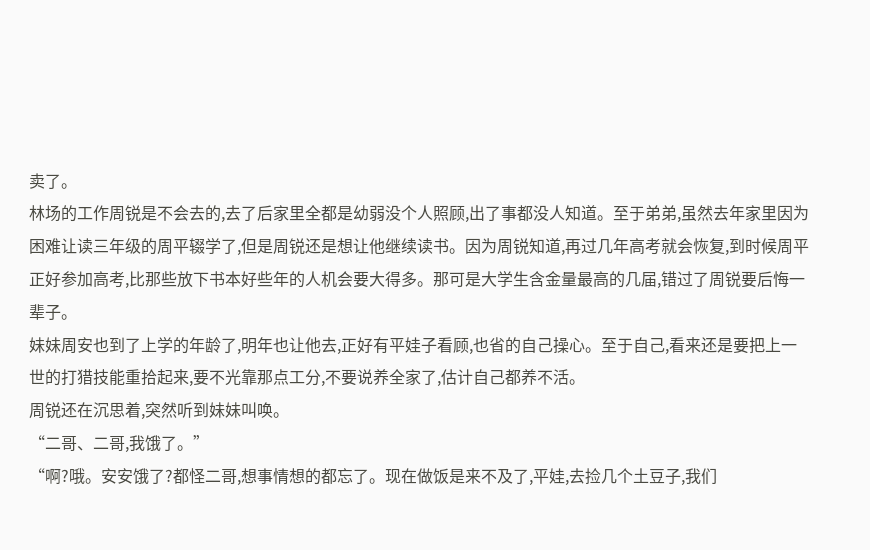卖了。
林场的工作周锐是不会去的,去了后家里全都是幼弱没个人照顾,出了事都没人知道。至于弟弟,虽然去年家里因为困难让读三年级的周平辍学了,但是周锐还是想让他继续读书。因为周锐知道,再过几年高考就会恢复,到时候周平正好参加高考,比那些放下书本好些年的人机会要大得多。那可是大学生含金量最高的几届,错过了周锐要后悔一辈子。
妹妹周安也到了上学的年龄了,明年也让他去,正好有平娃子看顾,也省的自己操心。至于自己,看来还是要把上一世的打猎技能重拾起来,要不光靠那点工分,不要说养全家了,估计自己都养不活。
周锐还在沉思着,突然听到妹妹叫唤。
“二哥、二哥,我饿了。”
“啊?哦。安安饿了?都怪二哥,想事情想的都忘了。现在做饭是来不及了,平娃,去捡几个土豆子,我们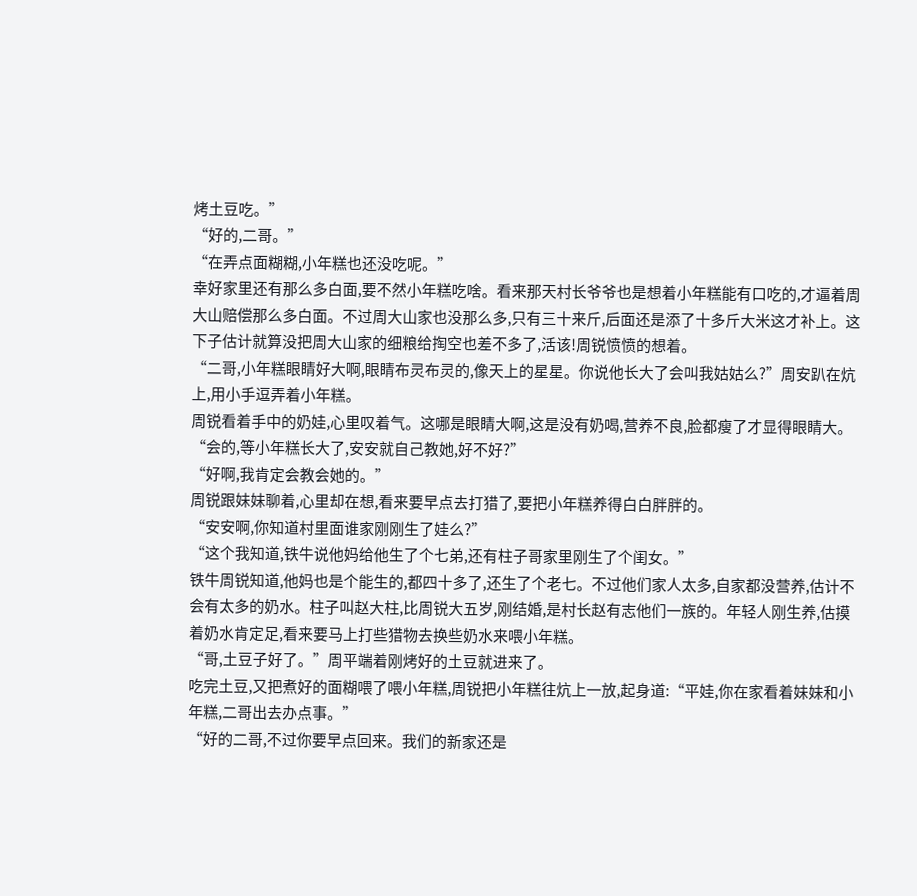烤土豆吃。”
“好的,二哥。”
“在弄点面糊糊,小年糕也还没吃呢。”
幸好家里还有那么多白面,要不然小年糕吃啥。看来那天村长爷爷也是想着小年糕能有口吃的,才逼着周大山赔偿那么多白面。不过周大山家也没那么多,只有三十来斤,后面还是添了十多斤大米这才补上。这下子估计就算没把周大山家的细粮给掏空也差不多了,活该!周锐愤愤的想着。
“二哥,小年糕眼睛好大啊,眼睛布灵布灵的,像天上的星星。你说他长大了会叫我姑姑么?”周安趴在炕上,用小手逗弄着小年糕。
周锐看着手中的奶娃,心里叹着气。这哪是眼睛大啊,这是没有奶喝,营养不良,脸都瘦了才显得眼睛大。
“会的,等小年糕长大了,安安就自己教她,好不好?”
“好啊,我肯定会教会她的。”
周锐跟妹妹聊着,心里却在想,看来要早点去打猎了,要把小年糕养得白白胖胖的。
“安安啊,你知道村里面谁家刚刚生了娃么?”
“这个我知道,铁牛说他妈给他生了个七弟,还有柱子哥家里刚生了个闺女。”
铁牛周锐知道,他妈也是个能生的,都四十多了,还生了个老七。不过他们家人太多,自家都没营养,估计不会有太多的奶水。柱子叫赵大柱,比周锐大五岁,刚结婚,是村长赵有志他们一族的。年轻人刚生养,估摸着奶水肯定足,看来要马上打些猎物去换些奶水来喂小年糕。
“哥,土豆子好了。”周平端着刚烤好的土豆就进来了。
吃完土豆,又把煮好的面糊喂了喂小年糕,周锐把小年糕往炕上一放,起身道:“平娃,你在家看着妹妹和小年糕,二哥出去办点事。”
“好的二哥,不过你要早点回来。我们的新家还是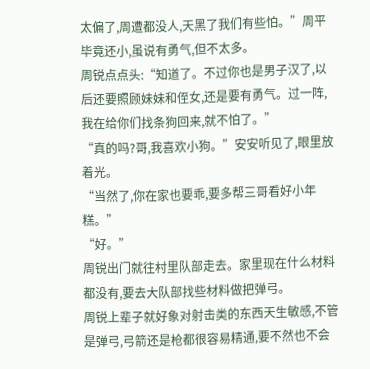太偏了,周遭都没人,天黑了我们有些怕。”周平毕竟还小,虽说有勇气,但不太多。
周锐点点头:“知道了。不过你也是男子汉了,以后还要照顾妹妹和侄女,还是要有勇气。过一阵,我在给你们找条狗回来,就不怕了。”
“真的吗?哥,我喜欢小狗。”安安听见了,眼里放着光。
“当然了,你在家也要乖,要多帮三哥看好小年糕。”
“好。”
周锐出门就往村里队部走去。家里现在什么材料都没有,要去大队部找些材料做把弹弓。
周锐上辈子就好象对射击类的东西天生敏感,不管是弹弓,弓箭还是枪都很容易精通,要不然也不会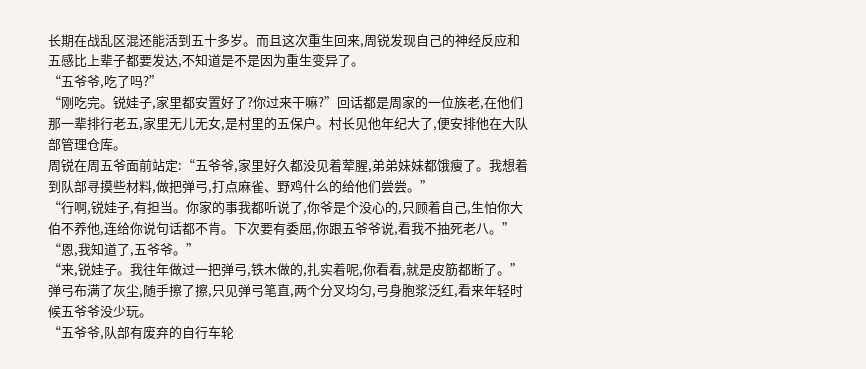长期在战乱区混还能活到五十多岁。而且这次重生回来,周锐发现自己的神经反应和五感比上辈子都要发达,不知道是不是因为重生变异了。
“五爷爷,吃了吗?”
“刚吃完。锐娃子,家里都安置好了?你过来干嘛?”回话都是周家的一位族老,在他们那一辈排行老五,家里无儿无女,是村里的五保户。村长见他年纪大了,便安排他在大队部管理仓库。
周锐在周五爷面前站定:“五爷爷,家里好久都没见着荤腥,弟弟妹妹都饿瘦了。我想着到队部寻摸些材料,做把弹弓,打点麻雀、野鸡什么的给他们尝尝。”
“行啊,锐娃子,有担当。你家的事我都听说了,你爷是个没心的,只顾着自己,生怕你大伯不养他,连给你说句话都不肯。下次要有委屈,你跟五爷爷说,看我不抽死老八。”
“恩,我知道了,五爷爷。”
“来,锐娃子。我往年做过一把弹弓,铁木做的,扎实着呢,你看看,就是皮筋都断了。”
弹弓布满了灰尘,随手擦了擦,只见弹弓笔直,两个分叉均匀,弓身胞浆泛红,看来年轻时候五爷爷没少玩。
“五爷爷,队部有废弃的自行车轮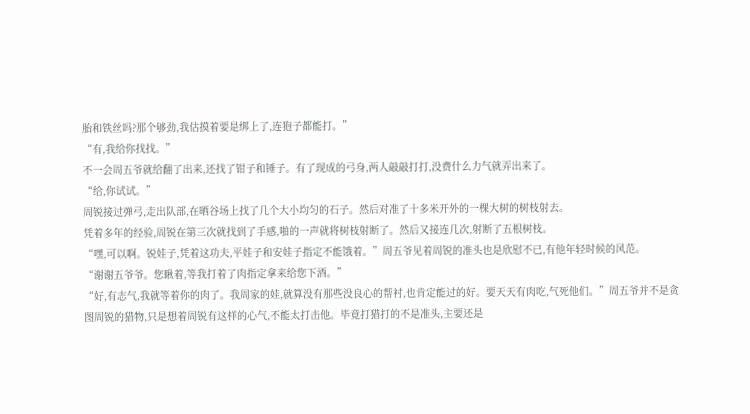胎和铁丝吗?那个够劲,我估摸着要是绑上了,连狍子都能打。”
“有,我给你找找。”
不一会周五爷就给翻了出来,还找了钳子和锤子。有了现成的弓身,两人敲敲打打,没费什么力气就弄出来了。
“给,你试试。”
周锐接过弹弓,走出队部,在晒谷场上找了几个大小均匀的石子。然后对准了十多米开外的一棵大树的树枝射去。
凭着多年的经验,周锐在第三次就找到了手感,啪的一声就将树枝射断了。然后又接连几次,射断了五根树枝。
“嘿,可以啊。锐娃子,凭着这功夫,平娃子和安娃子指定不能饿着。”周五爷见着周锐的准头也是欣慰不已,有他年轻时候的风范。
“谢谢五爷爷。您瞅着,等我打着了肉指定拿来给您下酒。”
“好,有志气,我就等着你的肉了。我周家的娃,就算没有那些没良心的帮衬,也肯定能过的好。要天天有肉吃,气死他们。”周五爷并不是贪图周锐的猎物,只是想着周锐有这样的心气,不能太打击他。毕竟打猎打的不是准头,主要还是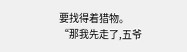要找得着猎物。
“那我先走了,五爷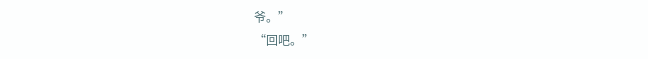爷。”
“回吧。”